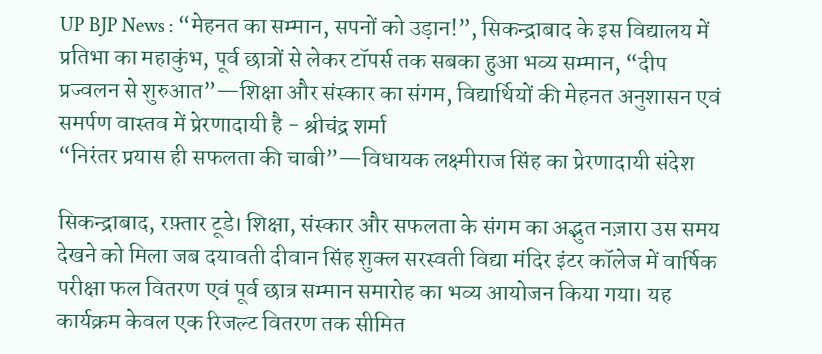UP BJP News : “मेहनत का सम्मान, सपनों को उड़ान!”, सिकन्द्राबाद के इस विद्यालय में प्रतिभा का महाकुंभ, पूर्व छात्रों से लेकर टॉपर्स तक सबका हुआ भव्य सम्मान, “दीप प्रज्वलन से शुरुआत”—शिक्षा और संस्कार का संगम, विद्यार्थियों की मेहनत अनुशासन एवं समर्पण वास्तव में प्रेरणादायी है - श्रीचंद्र शर्मा
“निरंतर प्रयास ही सफलता की चाबी”—विधायक लक्ष्मीराज सिंह का प्रेरणादायी संदेश

सिकन्द्राबाद, रफ़्तार टूडे। शिक्षा, संस्कार और सफलता के संगम का अद्भुत नज़ारा उस समय देखने को मिला जब दयावती दीवान सिंह शुक्ल सरस्वती विद्या मंदिर इंटर कॉलेज में वार्षिक परीक्षा फल वितरण एवं पूर्व छात्र सम्मान समारोह का भव्य आयोजन किया गया। यह कार्यक्रम केवल एक रिजल्ट वितरण तक सीमित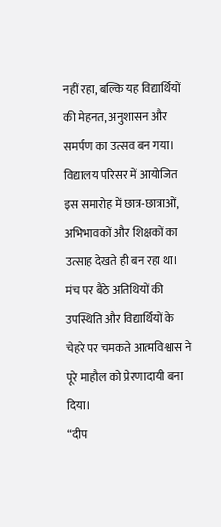नहीं रहा, बल्कि यह विद्यार्थियों की मेहनत, अनुशासन और समर्पण का उत्सव बन गया।
विद्यालय परिसर में आयोजित इस समारोह में छात्र-छात्राओं, अभिभावकों और शिक्षकों का उत्साह देखते ही बन रहा था। मंच पर बैठे अतिथियों की उपस्थिति और विद्यार्थियों के चेहरे पर चमकते आत्मविश्वास ने पूरे माहौल को प्रेरणादायी बना दिया।
“दीप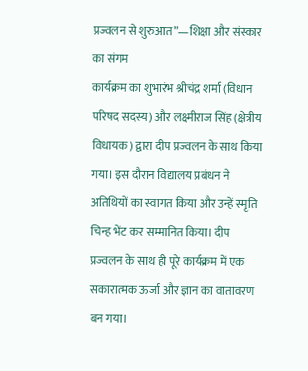प्रज्वलन से शुरुआत”—शिक्षा और संस्कार का संगम
कार्यक्रम का शुभारंभ श्रीचंद्र शर्मा (विधान परिषद सदस्य) और लक्ष्मीराज सिंह (क्षेत्रीय विधायक) द्वारा दीप प्रज्वलन के साथ किया गया। इस दौरान विद्यालय प्रबंधन ने अतिथियों का स्वागत किया और उन्हें स्मृति चिन्ह भेंट कर सम्मानित किया। दीप प्रज्वलन के साथ ही पूरे कार्यक्रम में एक सकारात्मक ऊर्जा और ज्ञान का वातावरण बन गया।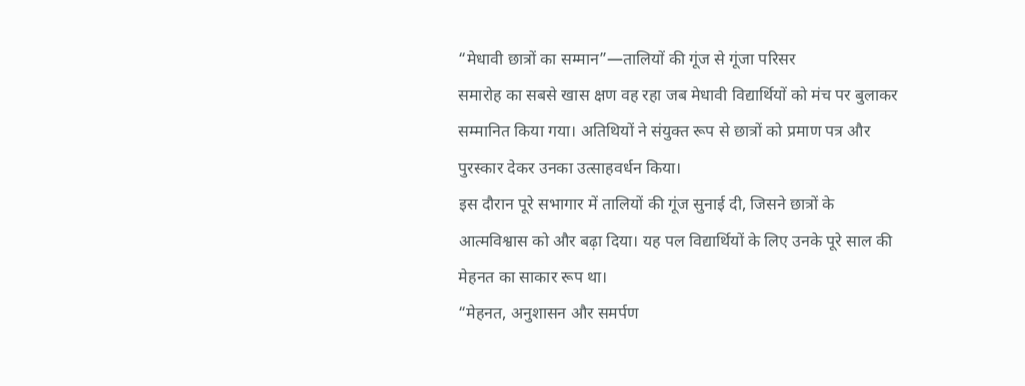“मेधावी छात्रों का सम्मान”—तालियों की गूंज से गूंजा परिसर
समारोह का सबसे खास क्षण वह रहा जब मेधावी विद्यार्थियों को मंच पर बुलाकर सम्मानित किया गया। अतिथियों ने संयुक्त रूप से छात्रों को प्रमाण पत्र और पुरस्कार देकर उनका उत्साहवर्धन किया।
इस दौरान पूरे सभागार में तालियों की गूंज सुनाई दी, जिसने छात्रों के आत्मविश्वास को और बढ़ा दिया। यह पल विद्यार्थियों के लिए उनके पूरे साल की मेहनत का साकार रूप था।
“मेहनत, अनुशासन और समर्पण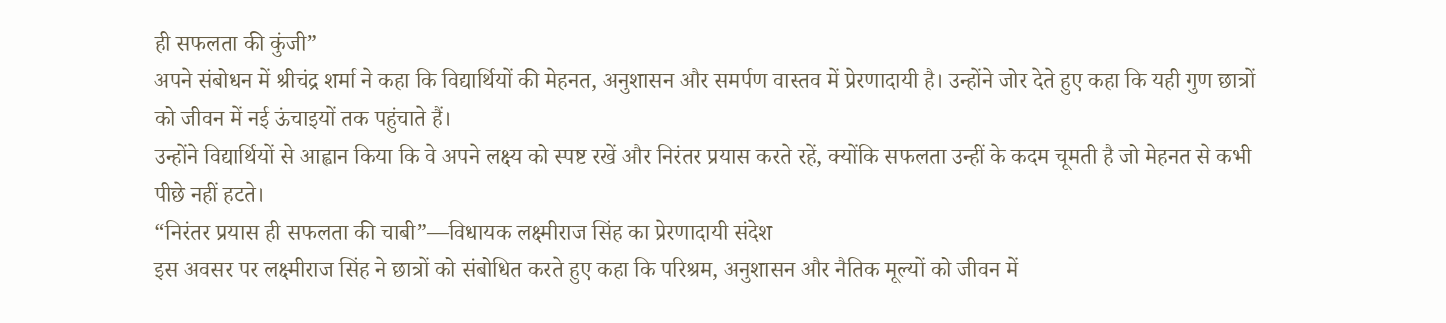ही सफलता की कुंजी”
अपने संबोधन में श्रीचंद्र शर्मा ने कहा कि विद्यार्थियों की मेहनत, अनुशासन और समर्पण वास्तव में प्रेरणादायी है। उन्होंने जोर देते हुए कहा कि यही गुण छात्रों को जीवन में नई ऊंचाइयों तक पहुंचाते हैं।
उन्होंने विद्यार्थियों से आह्वान किया कि वे अपने लक्ष्य को स्पष्ट रखें और निरंतर प्रयास करते रहें, क्योंकि सफलता उन्हीं के कदम चूमती है जो मेहनत से कभी पीछे नहीं हटते।
“निरंतर प्रयास ही सफलता की चाबी”—विधायक लक्ष्मीराज सिंह का प्रेरणादायी संदेश
इस अवसर पर लक्ष्मीराज सिंह ने छात्रों को संबोधित करते हुए कहा कि परिश्रम, अनुशासन और नैतिक मूल्यों को जीवन में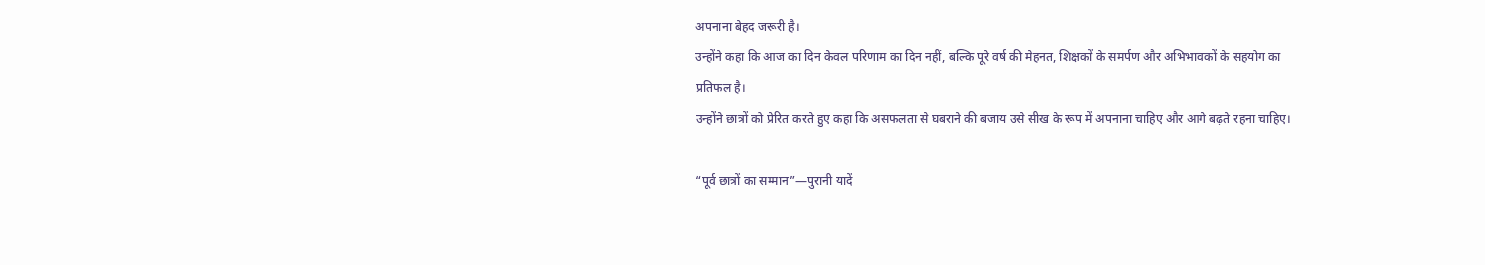अपनाना बेहद जरूरी है।
उन्होंने कहा कि आज का दिन केवल परिणाम का दिन नहीं, बल्कि पूरे वर्ष की मेहनत, शिक्षकों के समर्पण और अभिभावकों के सहयोग का प्रतिफल है।
उन्होंने छात्रों को प्रेरित करते हुए कहा कि असफलता से घबराने की बजाय उसे सीख के रूप में अपनाना चाहिए और आगे बढ़ते रहना चाहिए।

“पूर्व छात्रों का सम्मान”—पुरानी यादें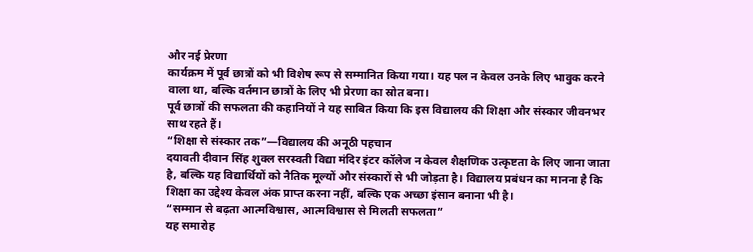और नई प्रेरणा
कार्यक्रम में पूर्व छात्रों को भी विशेष रूप से सम्मानित किया गया। यह पल न केवल उनके लिए भावुक करने वाला था, बल्कि वर्तमान छात्रों के लिए भी प्रेरणा का स्रोत बना।
पूर्व छात्रों की सफलता की कहानियों ने यह साबित किया कि इस विद्यालय की शिक्षा और संस्कार जीवनभर साथ रहते हैं।
“शिक्षा से संस्कार तक”—विद्यालय की अनूठी पहचान
दयावती दीवान सिंह शुक्ल सरस्वती विद्या मंदिर इंटर कॉलेज न केवल शैक्षणिक उत्कृष्टता के लिए जाना जाता है, बल्कि यह विद्यार्थियों को नैतिक मूल्यों और संस्कारों से भी जोड़ता है। विद्यालय प्रबंधन का मानना है कि शिक्षा का उद्देश्य केवल अंक प्राप्त करना नहीं, बल्कि एक अच्छा इंसान बनाना भी है।
“सम्मान से बढ़ता आत्मविश्वास, आत्मविश्वास से मिलती सफलता”
यह समारोह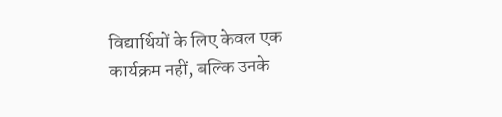विद्यार्थियों के लिए केवल एक कार्यक्रम नहीं, बल्कि उनके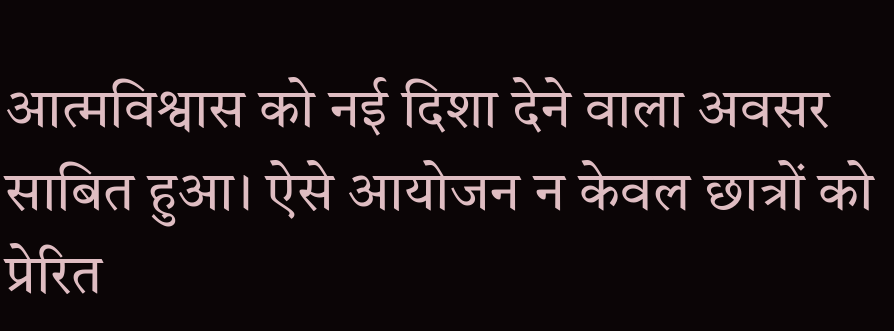आत्मविश्वास को नई दिशा देने वाला अवसर साबित हुआ। ऐसे आयोजन न केवल छात्रों को प्रेरित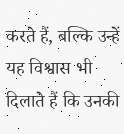करते हैं, बल्कि उन्हें यह विश्वास भी दिलाते हैं कि उनकी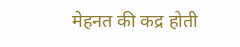मेहनत की कद्र होती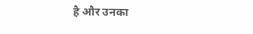है और उनका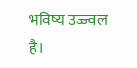भविष्य उज्ज्वल है।